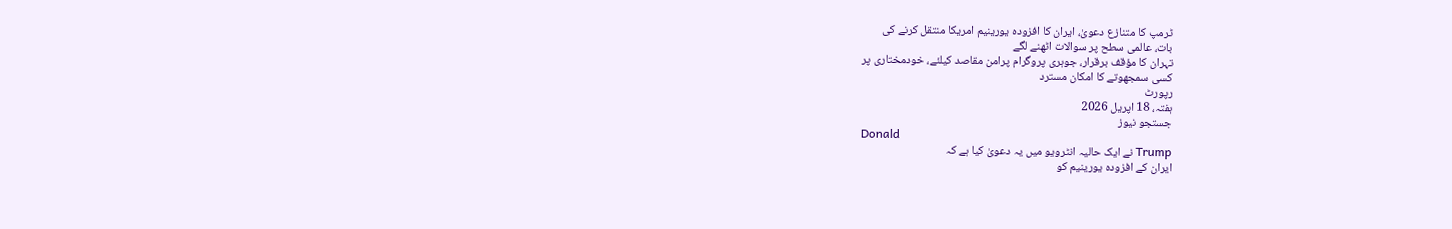ٹرمپ کا متنازع دعویٰ، ایران کا افزودہ یورینیم امریکا منتقل کرنے کی
بات، عالمی سطح پر سوالات اٹھنے لگے
تہران کا مؤقف برقرار، جوہری پروگرام پرامن مقاصد کیلئے، خودمختاری پر
کسی سمجھوتے کا امکان مسترد
رپورٹ
ہفتہ، 18 اپریل 2026
جستجو نیوز
Donald
Trump نے ایک حالیہ انٹرویو میں یہ دعویٰ کیا ہے کہ
ایران کے افزودہ یورینیم کو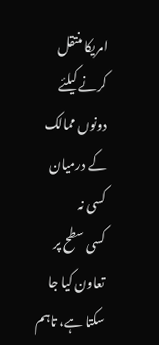امریکا منتقل کرنے کیلئے دونوں ممالک کے درمیان کسی نہ
کسی سطح پر تعاون کیا جا سکتا ہے، تاہم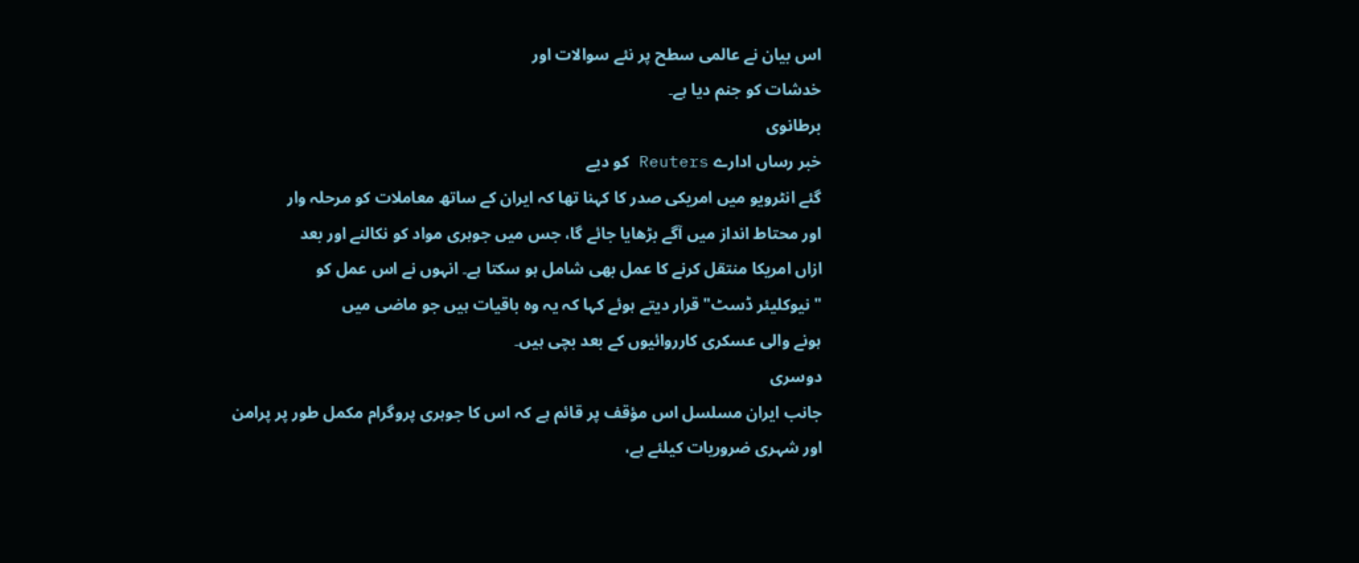اس بیان نے عالمی سطح پر نئے سوالات اور
خدشات کو جنم دیا ہے۔
برطانوی
خبر رساں ادارے Reuters کو دیے
گئے انٹرویو میں امریکی صدر کا کہنا تھا کہ ایران کے ساتھ معاملات کو مرحلہ وار
اور محتاط انداز میں آگے بڑھایا جائے گا، جس میں جوہری مواد کو نکالنے اور بعد
ازاں امریکا منتقل کرنے کا عمل بھی شامل ہو سکتا ہے۔ انہوں نے اس عمل کو
"نیوکلیئر ڈسٹ" قرار دیتے ہوئے کہا کہ یہ وہ باقیات ہیں جو ماضی میں
ہونے والی عسکری کارروائیوں کے بعد بچی ہیں۔
دوسری
جانب ایران مسلسل اس مؤقف پر قائم ہے کہ اس کا جوہری پروگرام مکمل طور پر پرامن
اور شہری ضروریات کیلئے ہے،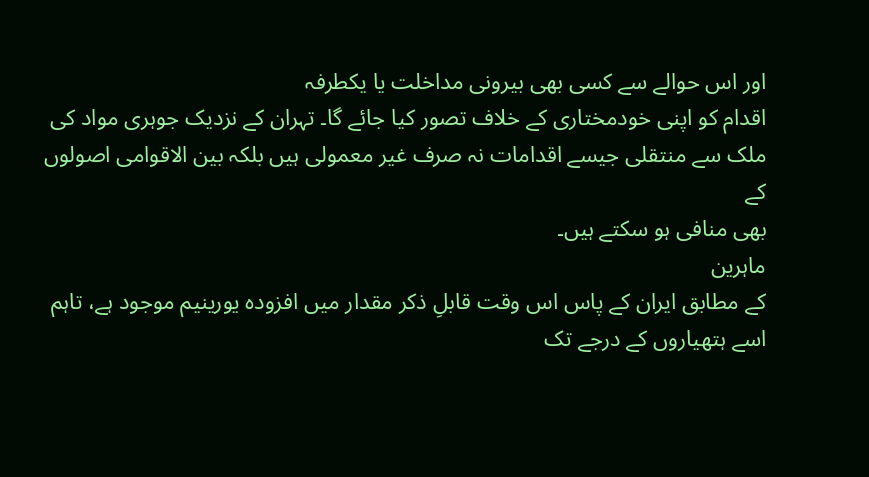اور اس حوالے سے کسی بھی بیرونی مداخلت یا یکطرفہ
اقدام کو اپنی خودمختاری کے خلاف تصور کیا جائے گا۔ تہران کے نزدیک جوہری مواد کی
ملک سے منتقلی جیسے اقدامات نہ صرف غیر معمولی ہیں بلکہ بین الاقوامی اصولوں کے
بھی منافی ہو سکتے ہیں۔
ماہرین
کے مطابق ایران کے پاس اس وقت قابلِ ذکر مقدار میں افزودہ یورینیم موجود ہے، تاہم
اسے ہتھیاروں کے درجے تک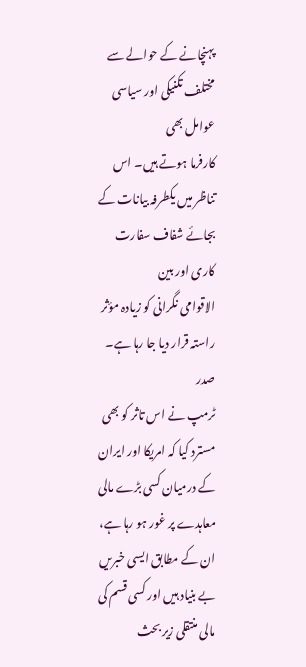پہنچانے کے حوالے سے مختلف تکنیکی اور سیاسی عوامل بھی
کارفرما ہوتے ہیں۔ اس تناظر میں یکطرفہ بیانات کے بجائے شفاف سفارت کاری اور بین
الاقوامی نگرانی کو زیادہ مؤثر راستہ قرار دیا جا رہا ہے۔
صدر
ٹرمپ نے اس تاثر کو بھی مسترد کیا کہ امریکا اور ایران کے درمیان کسی بڑے مالی
معاہدے پر غور ہو رہا ہے، ان کے مطابق ایسی خبریں بے بنیاد ہیں اور کسی قسم کی
مالی منتقلی زیر بحث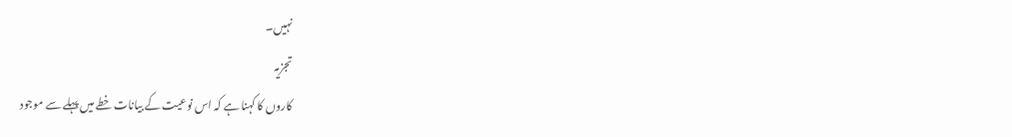نہیں۔
تجزیہ
کاروں کا کہنا ہے کہ اس نوعیت کے بیانات خطے میں پہلے سے موجود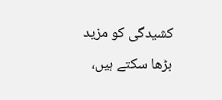کشیدگی کو مزید
بڑھا سکتے ہیں،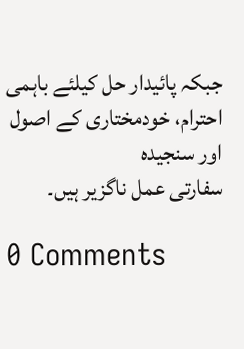جبکہ پائیدار حل کیلئے باہمی احترام، خودمختاری کے اصول اور سنجیدہ
سفارتی عمل ناگزیر ہیں۔

0 Comments